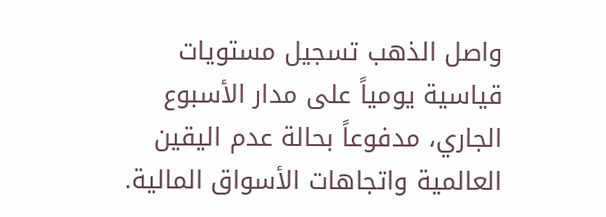واصل الذهب تسجيل مستويات قياسية يومياً على مدار الأسبوع الجاري، مدفوعاً بحالة عدم اليقين العالمية واتجاهات الأسواق المالية.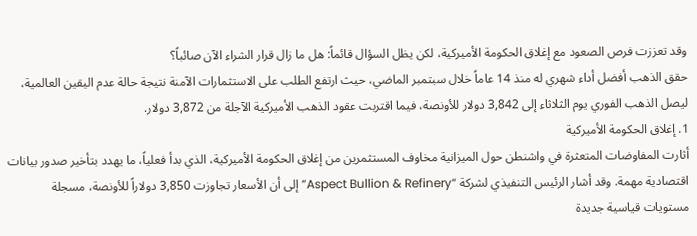وقد تعززت فرص الصعود مع إغلاق الحكومة الأميركية، لكن يظل السؤال قائماً: هل ما زال قرار الشراء الآن صائباً؟
حقق الذهب أفضل أداء شهري له منذ 14 عاماً خلال سبتمبر الماضي، حيث ارتفع الطلب على الاستثمارات الآمنة نتيجة حالة عدم اليقين العالمية، ليصل الذهب الفوري يوم الثلاثاء إلى 3,842 دولار للأونصة، فيما اقتربت عقود الذهب الأميركية الآجلة من 3,872 دولار.
1. إغلاق الحكومة الأميركية
أثارت المفاوضات المتعثرة في واشنطن حول الميزانية مخاوف المستثمرين من إغلاق الحكومة الأميركية، الذي بدأ فعلياً، ما يهدد بتأخير صدور بيانات اقتصادية مهمة. وقد أشار الرئيس التنفيذي لشركة “Aspect Bullion & Refinery” إلى أن الأسعار تجاوزت 3,850 دولاراً للأونصة، مسجلة مستويات قياسية جديدة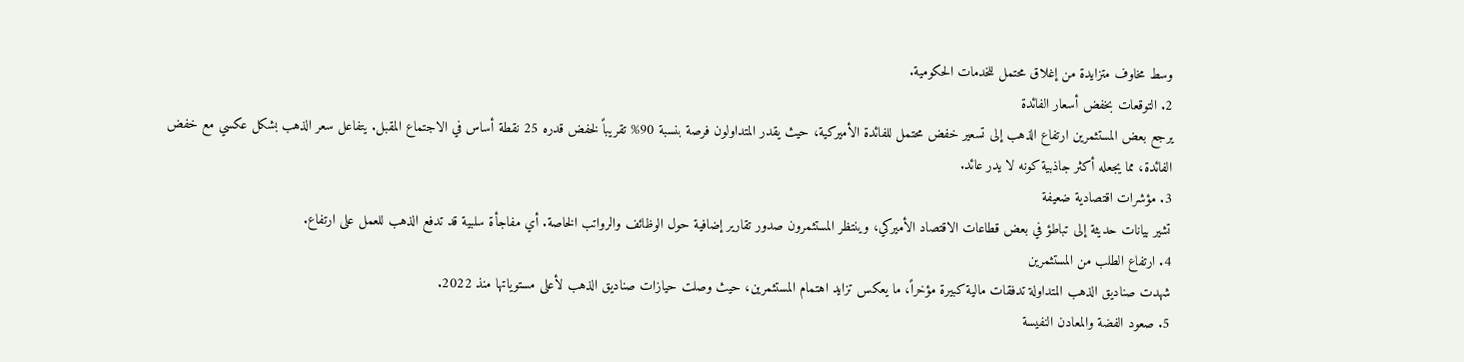وسط مخاوف متزايدة من إغلاق محتمل للخدمات الحكومية.
2. التوقعات بخفض أسعار الفائدة
يرجع بعض المستثمرين ارتفاع الذهب إلى تسعير خفض محتمل للفائدة الأميركية، حيث يقدر المتداولون فرصة بنسبة 90% تقريباً لخفض قدره 25 نقطة أساس في الاجتماع المقبل. يتفاعل سعر الذهب بشكل عكسي مع خفض الفائدة، مما يجعله أكثر جاذبية كونه لا يدر عائد.
3. مؤشرات اقتصادية ضعيفة
تشير بيانات حديثة إلى تباطؤ في بعض قطاعات الاقتصاد الأميركي، وينتظر المستثمرون صدور تقارير إضافية حول الوظائف والرواتب الخاصة. أي مفاجأة سلبية قد تدفع الذهب للعمل على ارتفاع.
4. ارتفاع الطلب من المستثمرين
شهدت صناديق الذهب المتداولة تدفقات مالية كبيرة مؤخراً، ما يعكس تزايد اهتمام المستثمرين، حيث وصلت حيازات صناديق الذهب لأعلى مستوياتها منذ 2022.
5. صعود الفضة والمعادن النفيسة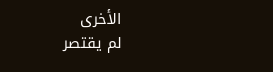الأخرى
لم يقتصر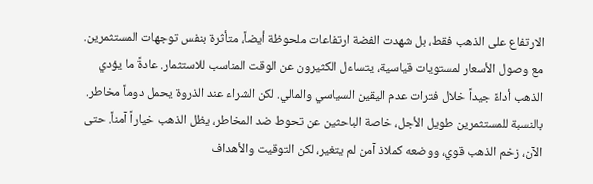الارتفاع على الذهب فقط، بل شهدت الفضة ارتفاعات ملحوظة أيضاً، متأثرة بنفس توجهات المستثمرين.
مع وصول الأسعار لمستويات قياسية، يتساءل الكثيرون عن الوقت المناسب للاستثمار. عادةً ما يؤدي الذهب أداءً جيداً خلال فترات عدم اليقين السياسي والمالي. لكن الشراء عند الذروة يحمل دوماً مخاطر. بالنسبة للمستثمرين طويل الأجل، خاصة الباحثين عن تحوط ضد المخاطر، يظل الذهب خياراً آمناً. حتى الآن، زخم الذهب قوي، ووضعه كملاذ آمن لم يتغير، لكن التوقيت والأهداف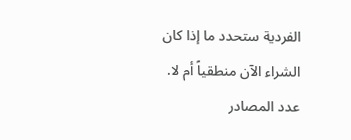الفردية ستحدد ما إذا كان الشراء الآن منطقياً أم لا.
عدد المصادر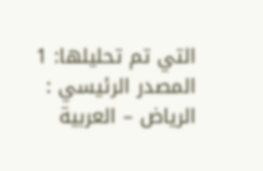التي تم تحليلها: 1
المصدر الرئيسي : الرياض – العربية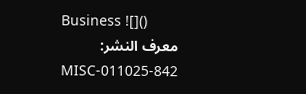Business ![]()
معرف النشر: MISC-011025-842